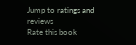Jump to ratings and reviews
Rate this book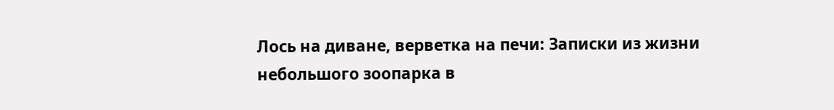Лось на диване, верветка на печи: Записки из жизни небольшого зоопарка в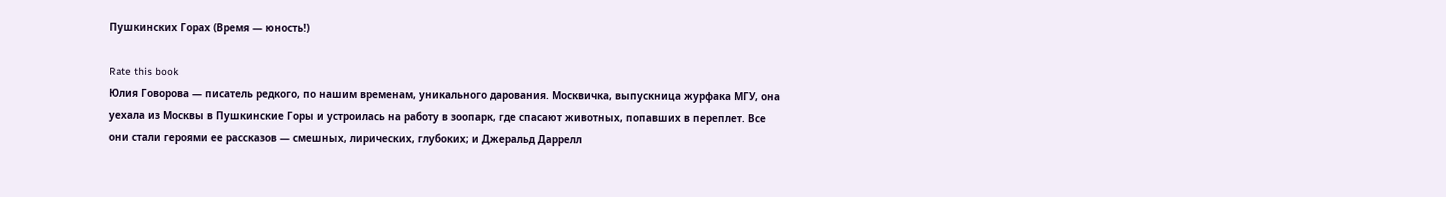Пушкинских Горах (Время — юность!)

Rate this book
Юлия Говорова — писатель редкого, по нашим временам, уникального дарования. Москвичка, выпускница журфака МГУ, она уехала из Москвы в Пушкинские Горы и устроилась на работу в зоопарк, где спасают животных, попавших в переплет. Все они стали героями ее рассказов — смешных, лирических, глубоких; и Джеральд Даррелл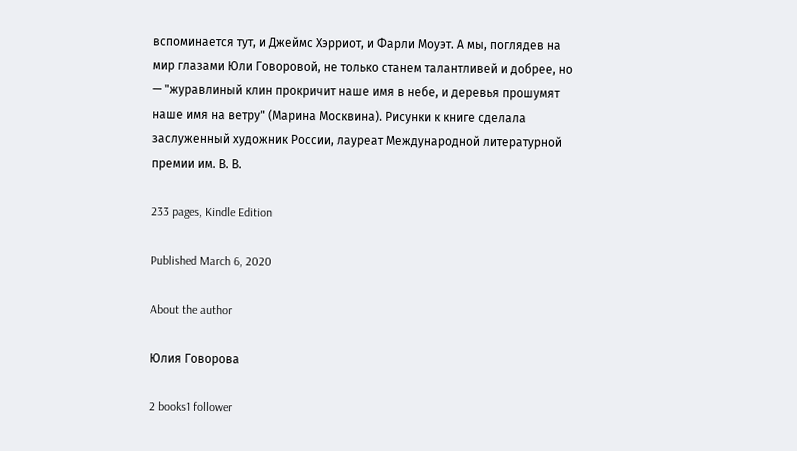вспоминается тут, и Джеймс Хэрриот, и Фарли Моуэт. А мы, поглядев на мир глазами Юли Говоровой, не только станем талантливей и добрее, но — "журавлиный клин прокричит наше имя в небе, и деревья прошумят наше имя на ветру" (Марина Москвина). Рисунки к книге сделала заслуженный художник России, лауреат Международной литературной премии им. В. В.

233 pages, Kindle Edition

Published March 6, 2020

About the author

Юлия Говорова

2 books1 follower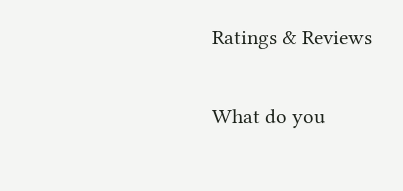Ratings & Reviews

What do you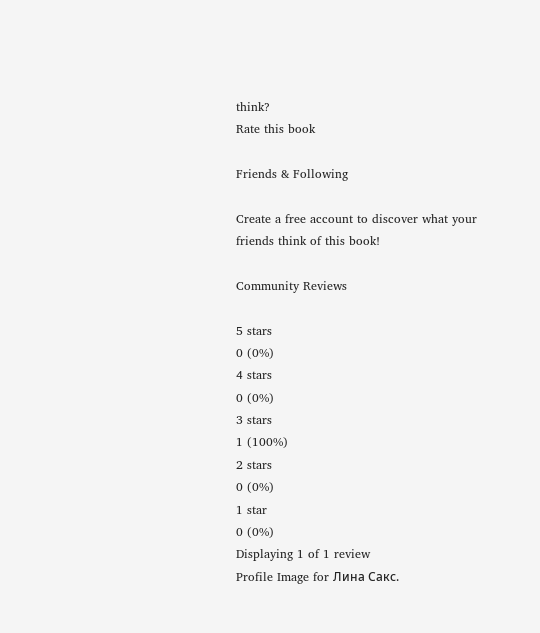think?
Rate this book

Friends & Following

Create a free account to discover what your friends think of this book!

Community Reviews

5 stars
0 (0%)
4 stars
0 (0%)
3 stars
1 (100%)
2 stars
0 (0%)
1 star
0 (0%)
Displaying 1 of 1 review
Profile Image for Лина Сакс.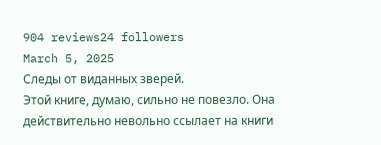904 reviews24 followers
March 5, 2025
Следы от виданных зверей.
Этой книге, думаю, сильно не повезло. Она действительно невольно ссылает на книги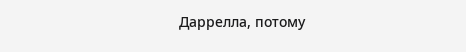Даррелла, потому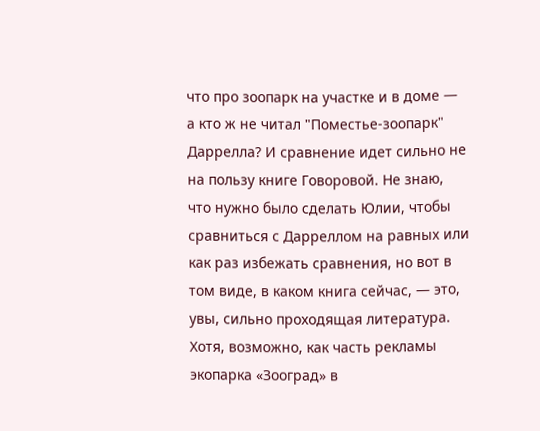что про зоопарк на участке и в доме — а кто ж не читал "Поместье-зоопарк" Даррелла? И сравнение идет сильно не на пользу книге Говоровой. Не знаю, что нужно было сделать Юлии, чтобы сравниться с Дарреллом на равных или как раз избежать сравнения, но вот в том виде, в каком книга сейчас, — это, увы, сильно проходящая литература. Хотя, возможно, как часть рекламы экопарка «Зооград» в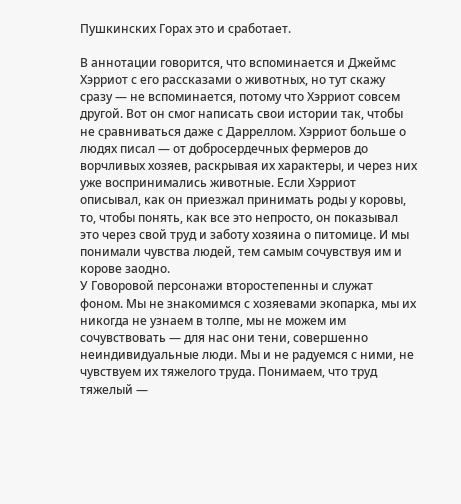Пушкинских Горах это и сработает.

В аннотации говорится, что вспоминается и Джеймс Хэрриот с его рассказами о животных, но тут скажу сразу — не вспоминается, потому что Хэрриот совсем другой. Вот он смог написать свои истории так, чтобы не сравниваться даже с Дарреллом. Хэрриот больше о людях писал — от добросердечных фермеров до ворчливых хозяев, раскрывая их характеры, и через них уже воспринимались животные. Если Хэрриот описывал, как он приезжал принимать роды у коровы, то, чтобы понять, как все это непросто, он показывал это через свой труд и заботу хозяина о питомице. И мы понимали чувства людей, тем самым сочувствуя им и корове заодно.
У Говоровой персонажи второстепенны и служат фоном. Мы не знакомимся с хозяевами экопарка, мы их никогда не узнаем в толпе, мы не можем им сочувствовать — для нас они тени, совершенно неиндивидуальные люди. Мы и не радуемся с ними, не чувствуем их тяжелого труда. Понимаем, что труд тяжелый —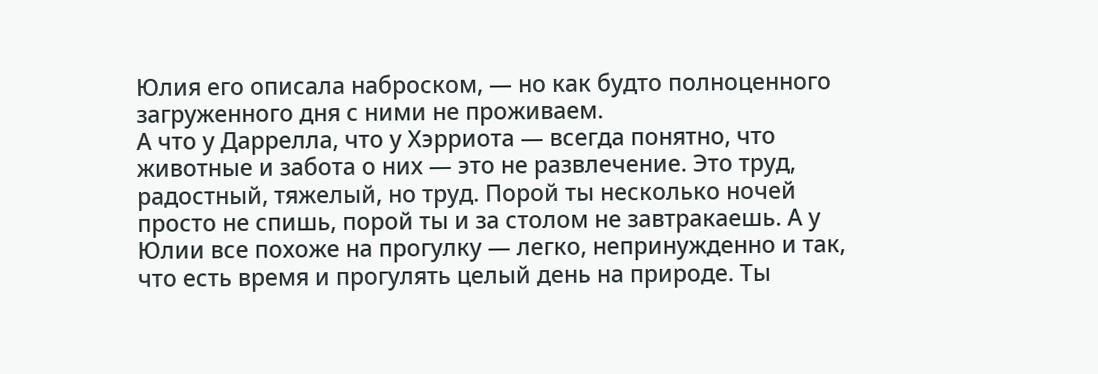Юлия его описала наброском, — но как будто полноценного загруженного дня с ними не проживаем.
А что у Даррелла, что у Хэрриота — всегда понятно, что животные и забота о них — это не развлечение. Это труд, радостный, тяжелый, но труд. Порой ты несколько ночей просто не спишь, порой ты и за столом не завтракаешь. А у Юлии все похоже на прогулку — легко, непринужденно и так, что есть время и прогулять целый день на природе. Ты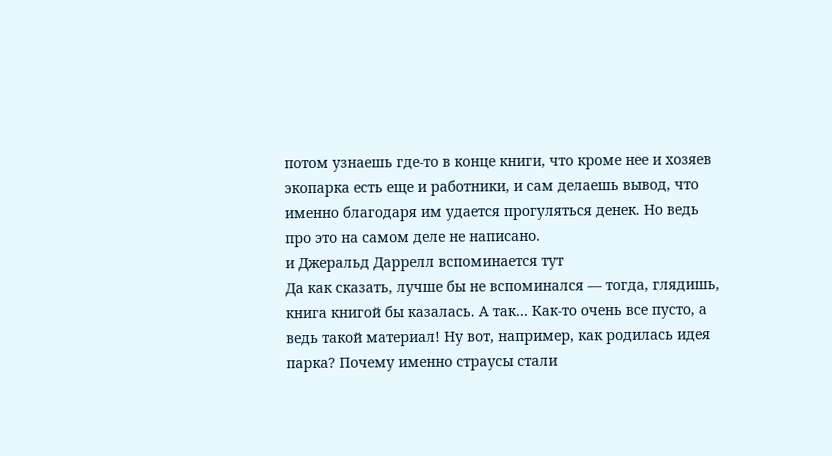потом узнаешь где-то в конце книги, что кроме нее и хозяев экопарка есть еще и работники, и сам делаешь вывод, что именно благодаря им удается прогуляться денек. Но ведь про это на самом деле не написано.
и Джеральд Даррелл вспоминается тут
Да как сказать, лучше бы не вспоминался — тогда, глядишь, книга книгой бы казалась. А так… Как-то очень все пусто, а ведь такой материал! Ну вот, например, как родилась идея парка? Почему именно страусы стали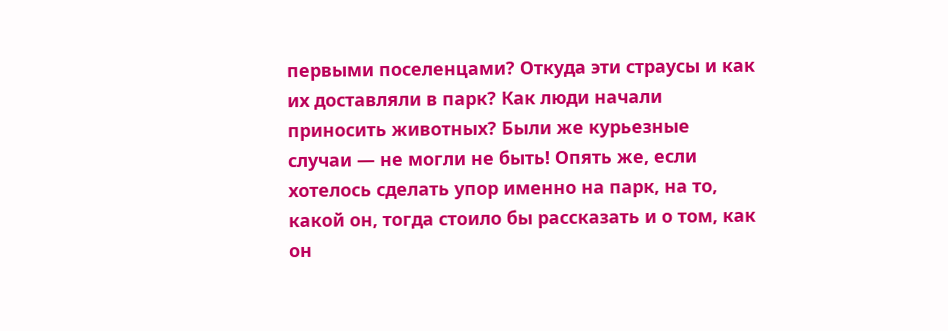первыми поселенцами? Откуда эти страусы и как их доставляли в парк? Как люди начали приносить животных? Были же курьезные случаи — не могли не быть! Опять же, если хотелось сделать упор именно на парк, на то, какой он, тогда стоило бы рассказать и о том, как он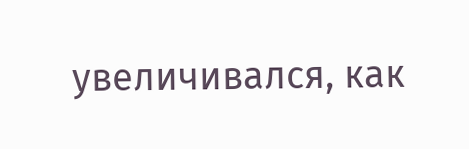увеличивался, как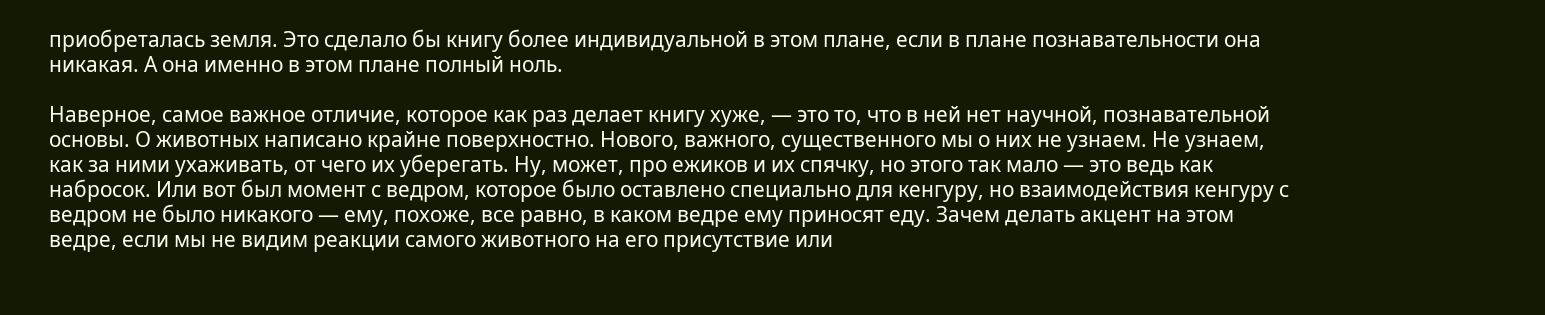приобреталась земля. Это сделало бы книгу более индивидуальной в этом плане, если в плане познавательности она никакая. А она именно в этом плане полный ноль.

Наверное, самое важное отличие, которое как раз делает книгу хуже, — это то, что в ней нет научной, познавательной основы. О животных написано крайне поверхностно. Нового, важного, существенного мы о них не узнаем. Не узнаем, как за ними ухаживать, от чего их уберегать. Ну, может, про ежиков и их спячку, но этого так мало — это ведь как набросок. Или вот был момент с ведром, которое было оставлено специально для кенгуру, но взаимодействия кенгуру с ведром не было никакого — ему, похоже, все равно, в каком ведре ему приносят еду. Зачем делать акцент на этом ведре, если мы не видим реакции самого животного на его присутствие или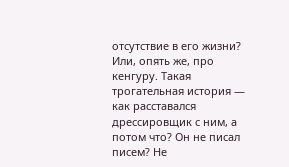отсутствие в его жизни? Или, опять же, про кенгуру. Такая трогательная история — как расставался дрессировщик с ним, а потом что? Он не писал писем? Не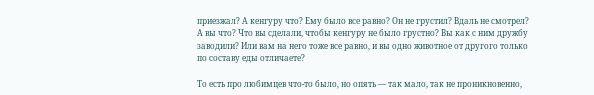приезжал? А кенгуру что? Ему было все равно? Он не грустил? Вдаль не смотрел? А вы что? Что вы сделали, чтобы кенгуру не было грустно? Вы как с ним дружбу заводили? Или вам на него тоже все равно, и вы одно животное от другого только по составу еды отличаете?

То есть про любимцев что-то было, но опять — так мало, так не проникновенно,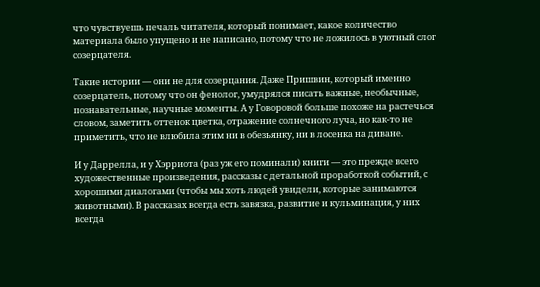что чувствуешь печаль читателя, который понимает, какое количество материала было упущено и не написано, потому что не ложилось в уютный слог созерцателя.

Такие истории — они не для созерцания. Даже Пришвин, который именно созерцатель, потому что он фенолог, умудрялся писать важные, необычные, познавательные, научные моменты. А у Говоровой больше похоже на растечься словом, заметить оттенок цветка, отражение солнечного луча, но как-то не приметить, что не влюбила этим ни в обезьянку, ни в лосенка на диване.

И у Даррелла, и у Хэрриота (раз уж его поминали) книги — это прежде всего художественные произведения, рассказы с детальной проработкой событий, с хорошими диалогами (чтобы мы хоть людей увидели, которые занимаются животными). В рассказах всегда есть завязка, развитие и кульминация, у них всегда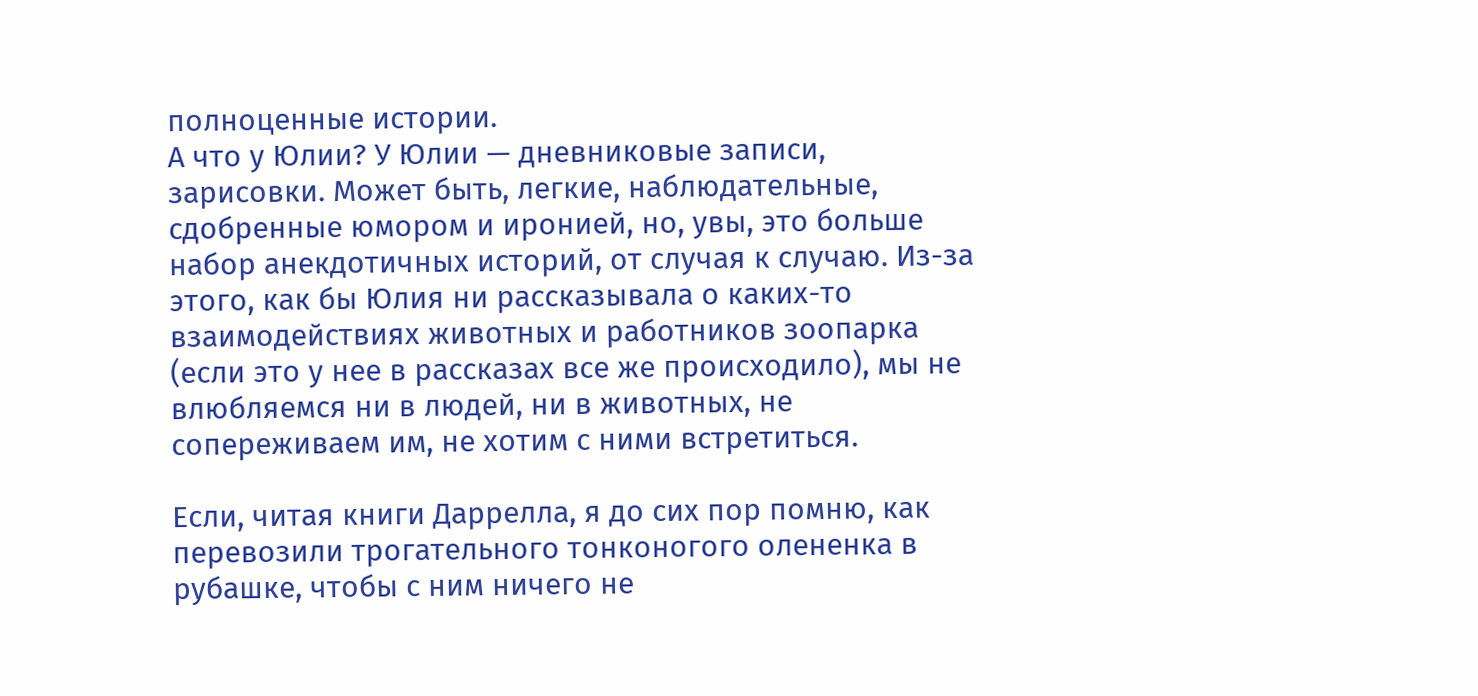полноценные истории.
А что у Юлии? У Юлии — дневниковые записи, зарисовки. Может быть, легкие, наблюдательные, сдобренные юмором и иронией, но, увы, это больше набор анекдотичных историй, от случая к случаю. Из-за этого, как бы Юлия ни рассказывала о каких-то взаимодействиях животных и работников зоопарка (если это у нее в рассказах все же происходило), мы не влюбляемся ни в людей, ни в животных, не сопереживаем им, не хотим с ними встретиться.

Если, читая книги Даррелла, я до сих пор помню, как перевозили трогательного тонконогого олененка в рубашке, чтобы с ним ничего не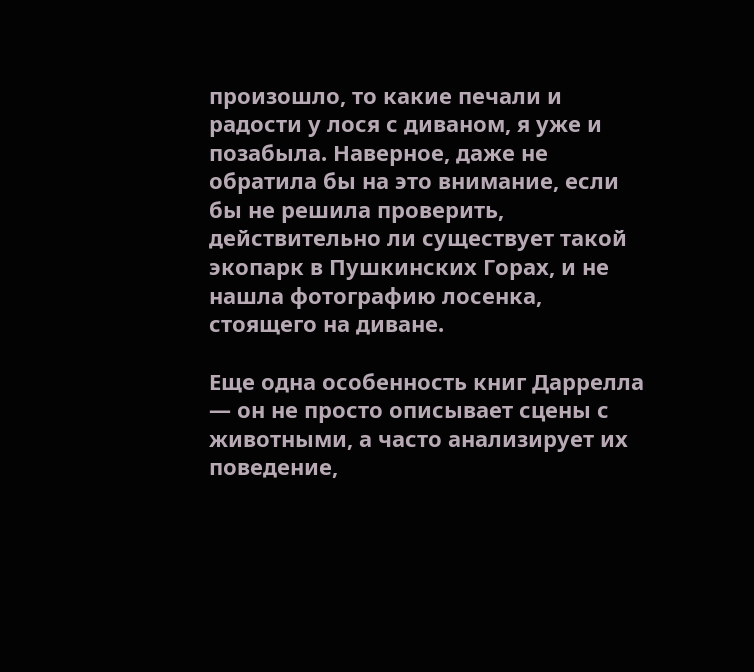произошло, то какие печали и радости у лося с диваном, я уже и позабыла. Наверное, даже не обратила бы на это внимание, если бы не решила проверить, действительно ли существует такой экопарк в Пушкинских Горах, и не нашла фотографию лосенка, стоящего на диване.

Еще одна особенность книг Даррелла — он не просто описывает сцены с животными, а часто анализирует их поведение,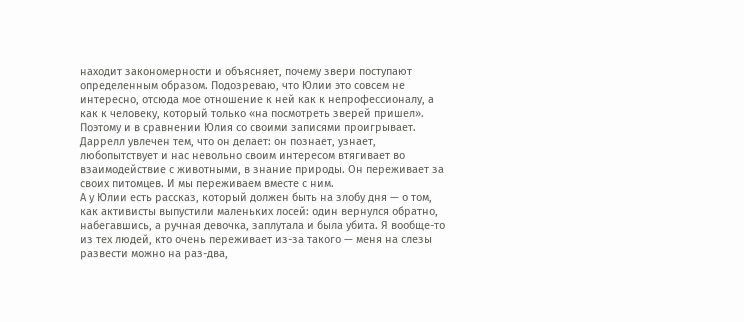находит закономерности и объясняет, почему звери поступают определенным образом. Подозреваю, что Юлии это совсем не интересно, отсюда мое отношение к ней как к непрофессионалу, а как к человеку, который только «на посмотреть зверей пришел». Поэтому и в сравнении Юлия со своими записями проигрывает. Даррелл увлечен тем, что он делает: он познает, узнает, любопытствует и нас невольно своим интересом втягивает во взаимодействие с животными, в знание природы. Он переживает за своих питомцев. И мы переживаем вместе с ним.
А у Юлии есть рассказ, который должен быть на злобу дня — о том, как активисты выпустили маленьких лосей: один вернулся обратно, набегавшись, а ручная девочка, заплутала и была убита. Я вообще-то из тех людей, кто очень переживает из-за такого — меня на слезы развести можно на раз-два,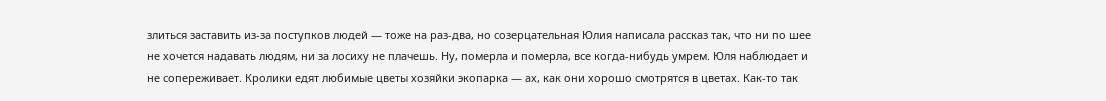злиться заставить из-за поступков людей — тоже на раз-два, но созерцательная Юлия написала рассказ так, что ни по шее не хочется надавать людям, ни за лосиху не плачешь. Ну, померла и померла, все когда-нибудь умрем. Юля наблюдает и не сопереживает. Кролики едят любимые цветы хозяйки экопарка — ах, как они хорошо смотрятся в цветах. Как-то так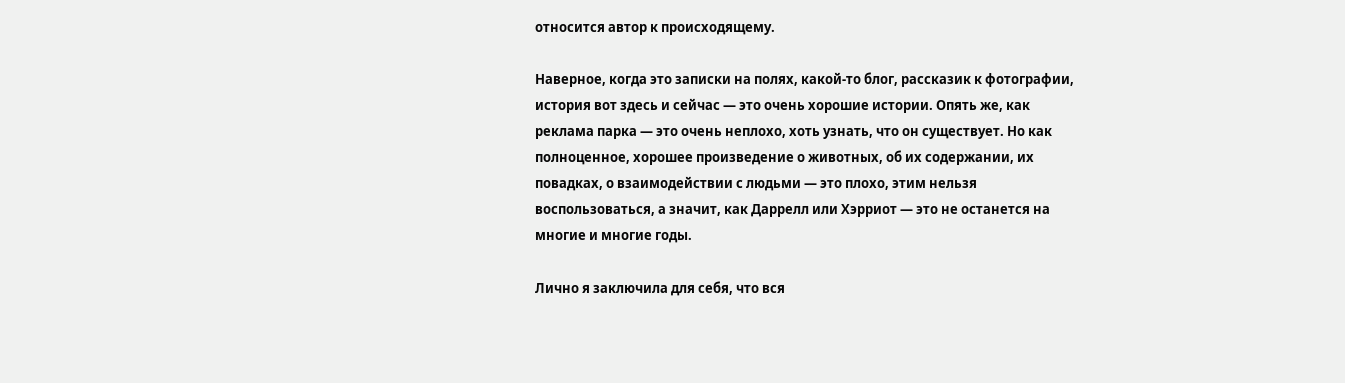относится автор к происходящему.

Наверное, когда это записки на полях, какой-то блог, рассказик к фотографии, история вот здесь и сейчас — это очень хорошие истории. Опять же, как реклама парка — это очень неплохо, хоть узнать, что он существует. Но как полноценное, хорошее произведение о животных, об их содержании, их повадках, о взаимодействии с людьми — это плохо, этим нельзя воспользоваться, а значит, как Даррелл или Хэрриот — это не останется на многие и многие годы.

Лично я заключила для себя, что вся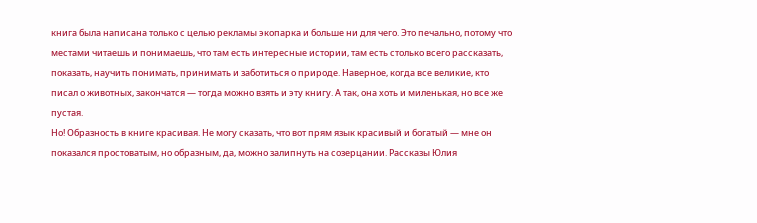книга была написана только с целью рекламы экопарка и больше ни для чего. Это печально, потому что местами читаешь и понимаешь, что там есть интересные истории, там есть столько всего рассказать, показать, научить понимать, принимать и заботиться о природе. Наверное, когда все великие, кто писал о животных, закончатся — тогда можно взять и эту книгу. А так, она хоть и миленькая, но все же пустая.
Но! Образность в книге красивая. Не могу сказать, что вот прям язык красивый и богатый — мне он показался простоватым, но образным, да, можно залипнуть на созерцании. Рассказы Юлия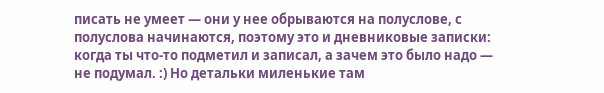писать не умеет — они у нее обрываются на полуслове, с полуслова начинаются, поэтому это и дневниковые записки: когда ты что-то подметил и записал, а зачем это было надо — не подумал. :) Но детальки миленькие там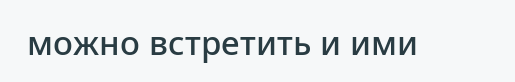можно встретить и ими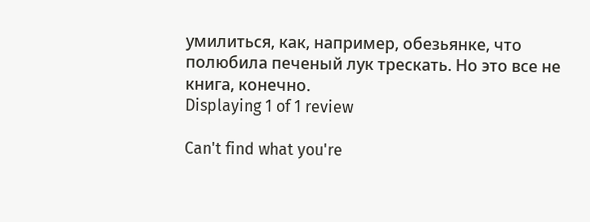умилиться, как, например, обезьянке, что полюбила печеный лук трескать. Но это все не книга, конечно.
Displaying 1 of 1 review

Can't find what you're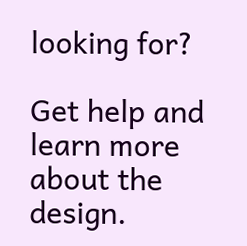looking for?

Get help and learn more about the design.